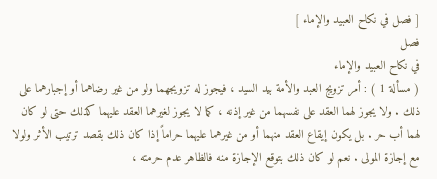[ فصل في نكاح العبيد والإماء ]
فصل
في نكاح العبيد والإماء
( مسألة 1 ) : أمر تزويج العبد والأمة بيد السيد ، فيجوز له تزويجهما ولو من غير رضاهما أو إجبارهما على ذلك . ولا يجوز لهما العقد على نفسهما من غير إذنه ، كما لا يجوز لغيرهما العقد عليهما كذلك حتى لو كان لهما أب حر . بل يكون إيقاع العقد منهما أو من غيرهما عليهما حراماً إذا كان ذلك بقصد ترتيب الأثر ولولا مع إجازة المولى . نعم لو كان ذلك بتوقع الإجازة منه فالظاهر عدم حرمته ،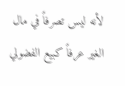لأنه ليس تصرفاً في مال الغير عرفاً كبيع الفضولي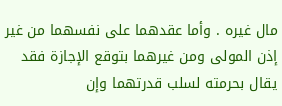مال غيره . وأما عقدهما على نفسهما من غير إذن المولى ومن غيرهما بتوقع الإجازة فقد يقال بحرمته لسلب قدرتهما وإن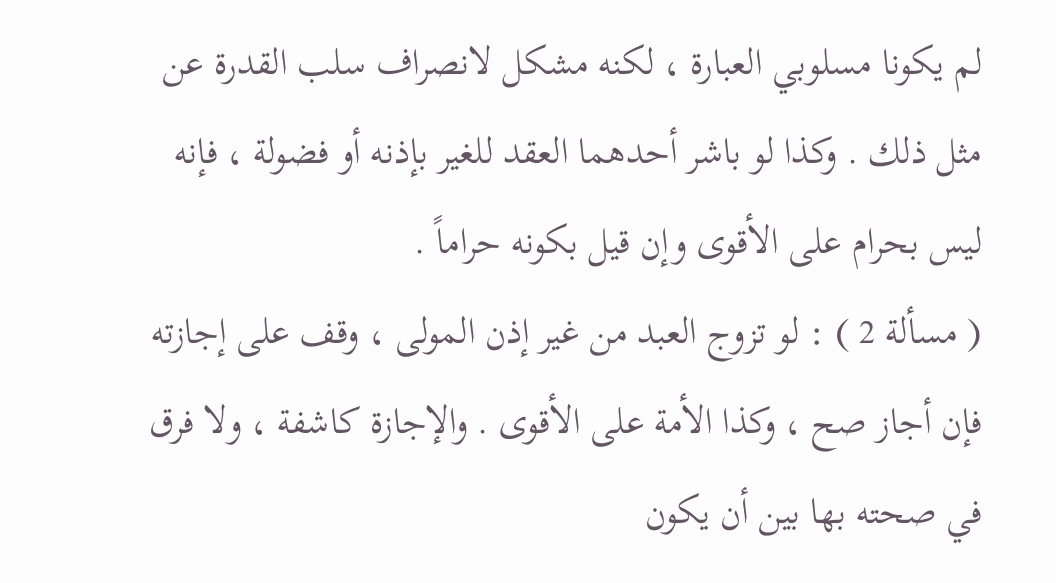لم يكونا مسلوبي العبارة ، لكنه مشكل لانصراف سلب القدرة عن مثل ذلك . وكذا لو باشر أحدهما العقد للغير بإذنه أو فضولة ، فإنه ليس بحرام على الأقوى وإن قيل بكونه حراماً .
( مسألة 2 ) : لو تزوج العبد من غير إذن المولى ، وقف على إجازته فإن أجاز صح ، وكذا الأمة على الأقوى . والإجازة كاشفة ، ولا فرق في صحته بها بين أن يكون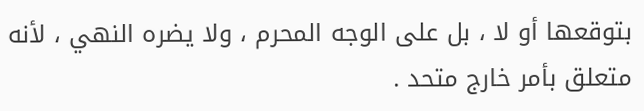بتوقعها أو لا ، بل على الوجه المحرم ، ولا يضره النهي ، لأنه متعلق بأمر خارج متحد .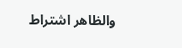والظاهر اشتراط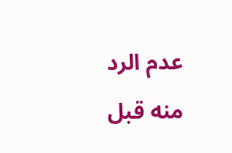عدم الرد منه قبل